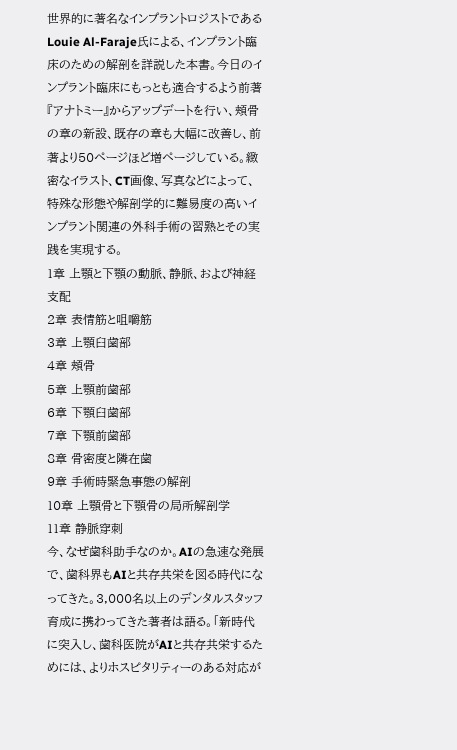世界的に著名なインプラントロジストであるLouie Al-Faraje氏による、インプラント臨床のための解剖を詳説した本書。今日のインプラント臨床にもっとも適合するよう前著『アナトミー』からアップデートを行い、頬骨の章の新設、既存の章も大幅に改善し、前著より50ページほど増ページしている。緻密なイラスト、CT画像、写真などによって、特殊な形態や解剖学的に難易度の高いインプラント関連の外科手術の習熟とその実践を実現する。
1章 上顎と下顎の動脈、静脈、および神経支配
2章 表情筋と咀嚼筋
3章 上顎臼歯部
4章 頬骨
5章 上顎前歯部
6章 下顎臼歯部
7章 下顎前歯部
8章 骨密度と隣在歯
9章 手術時緊急事態の解剖
10章 上顎骨と下顎骨の局所解剖学
11章 静脈穿刺
今、なぜ歯科助手なのか。AIの急速な発展で、歯科界もAIと共存共栄を図る時代になってきた。3,000名以上のデンタルスタッフ育成に携わってきた著者は語る。「新時代に突入し、歯科医院がAIと共存共栄するためには、よりホスピタリティーのある対応が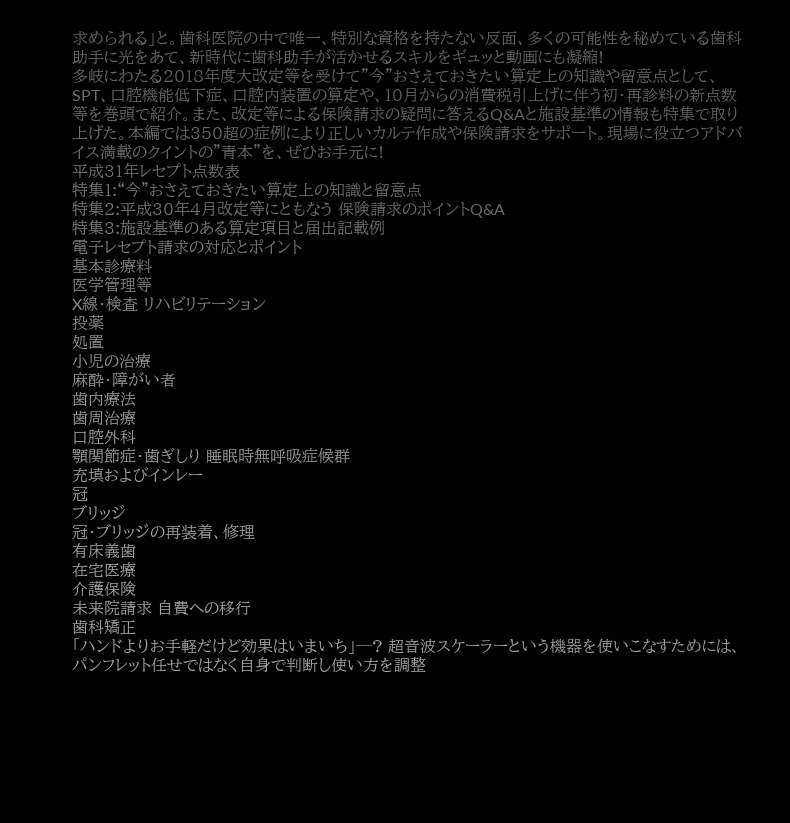求められる」と。歯科医院の中で唯一、特別な資格を持たない反面、多くの可能性を秘めている歯科助手に光をあて、新時代に歯科助手が活かせるスキルをギュッと動画にも凝縮!
多岐にわたる2018年度大改定等を受けて"今"おさえておきたい算定上の知識や留意点として、SPT、口腔機能低下症、口腔内装置の算定や、10月からの消費税引上げに伴う初・再診料の新点数等を巻頭で紹介。また、改定等による保険請求の疑問に答えるQ&Aと施設基準の情報も特集で取り上げた。本編では350超の症例により正しいカルテ作成や保険請求をサポート。現場に役立つアドバイス満載のクイントの"青本"を、ぜひお手元に!
平成31年レセプト点数表
特集1:“今”おさえておきたい算定上の知識と留意点
特集2:平成30年4月改定等にともなう 保険請求のポイントQ&A
特集3:施設基準のある算定項目と届出記載例
電子レセプト請求の対応とポイント
基本診療料
医学管理等
X線・検査 リハビリテーション
投薬
処置
小児の治療
麻酔・障がい者
歯内療法
歯周治療
口腔外科
顎関節症・歯ぎしり 睡眠時無呼吸症候群
充填およびインレー
冠
ブリッジ
冠・ブリッジの再装着、修理
有床義歯
在宅医療
介護保険
未来院請求 自費への移行
歯科矯正
「ハンドよりお手軽だけど効果はいまいち」─? 超音波スケーラーという機器を使いこなすためには、パンフレット任せではなく自身で判断し使い方を調整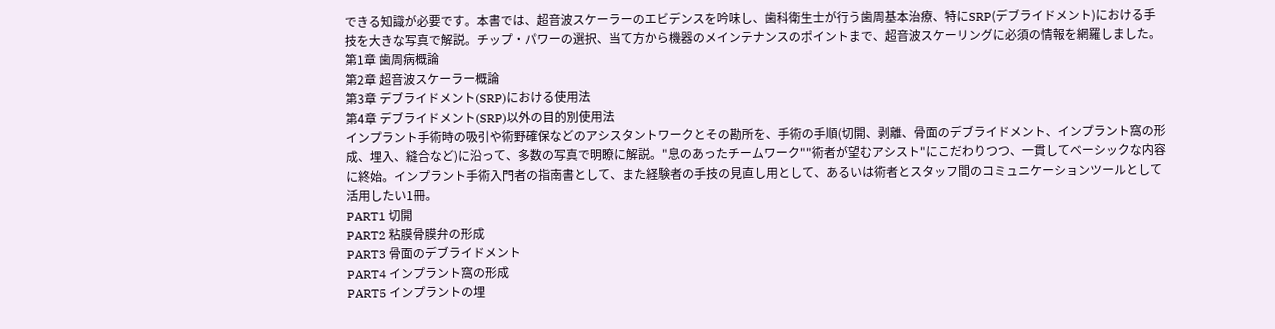できる知識が必要です。本書では、超音波スケーラーのエビデンスを吟味し、歯科衛生士が行う歯周基本治療、特にSRP(デブライドメント)における手技を大きな写真で解説。チップ・パワーの選択、当て方から機器のメインテナンスのポイントまで、超音波スケーリングに必須の情報を網羅しました。
第1章 歯周病概論
第2章 超音波スケーラー概論
第3章 デブライドメント(SRP)における使用法
第4章 デブライドメント(SRP)以外の目的別使用法
インプラント手術時の吸引や術野確保などのアシスタントワークとその勘所を、手術の手順(切開、剥離、骨面のデブライドメント、インプラント窩の形成、埋入、縫合など)に沿って、多数の写真で明瞭に解説。"息のあったチームワーク""術者が望むアシスト"にこだわりつつ、一貫してベーシックな内容に終始。インプラント手術入門者の指南書として、また経験者の手技の見直し用として、あるいは術者とスタッフ間のコミュニケーションツールとして活用したい1冊。
PART1 切開
PART2 粘膜骨膜弁の形成
PART3 骨面のデブライドメント
PART4 インプラント窩の形成
PART5 インプラントの埋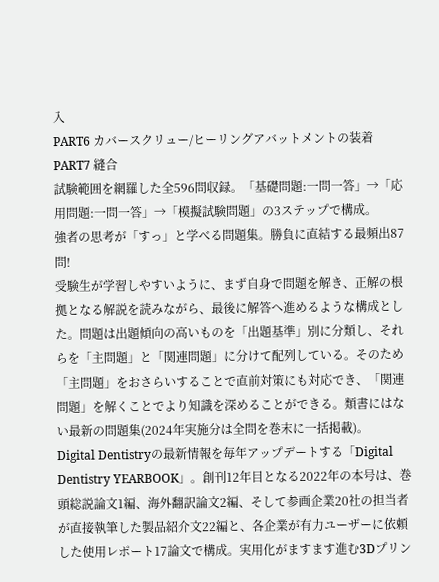入
PART6 カバースクリュー/ヒーリングアバットメントの装着
PART7 縫合
試験範囲を網羅した全596問収録。「基礎問題:一問一答」→「応用問題:一問一答」→「模擬試験問題」の3ステップで構成。
強者の思考が「すっ」と学べる問題集。勝負に直結する最頻出87問!
受験生が学習しやすいように、まず自身で問題を解き、正解の根拠となる解説を読みながら、最後に解答へ進めるような構成とした。問題は出題傾向の高いものを「出題基準」別に分類し、それらを「主問題」と「関連問題」に分けて配列している。そのため「主問題」をおさらいすることで直前対策にも対応でき、「関連問題」を解くことでより知識を深めることができる。類書にはない最新の問題集(2024年実施分は全問を巻末に一括掲載)。
Digital Dentistryの最新情報を毎年アップデートする「Digital Dentistry YEARBOOK」。創刊12年目となる2022年の本号は、巻頭総説論文1編、海外翻訳論文2編、そして参画企業20社の担当者が直接執筆した製品紹介文22編と、各企業が有力ユーザーに依頼した使用レポート17論文で構成。実用化がますます進む3Dプリン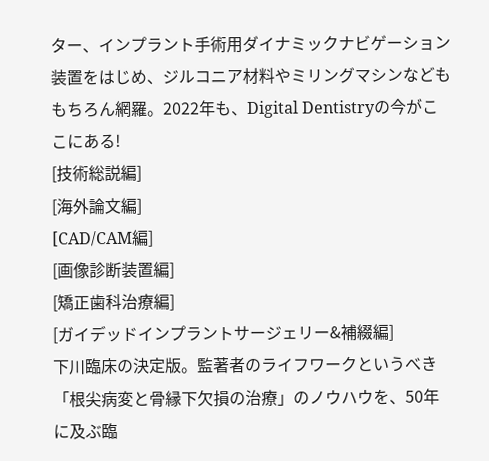ター、インプラント手術用ダイナミックナビゲーション装置をはじめ、ジルコニア材料やミリングマシンなどももちろん網羅。2022年も、Digital Dentistryの今がここにある!
[技術総説編]
[海外論文編]
[CAD/CAM編]
[画像診断装置編]
[矯正歯科治療編]
[ガイデッドインプラントサージェリー&補綴編]
下川臨床の決定版。監著者のライフワークというべき「根尖病変と骨縁下欠損の治療」のノウハウを、50年に及ぶ臨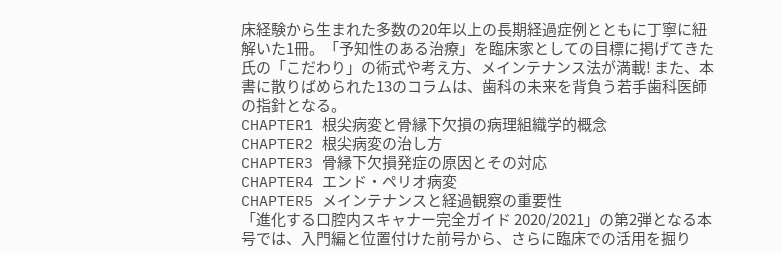床経験から生まれた多数の20年以上の長期経過症例とともに丁寧に紐解いた1冊。「予知性のある治療」を臨床家としての目標に掲げてきた氏の「こだわり」の術式や考え方、メインテナンス法が満載! また、本書に散りばめられた13のコラムは、歯科の未来を背負う若手歯科医師の指針となる。
CHAPTER1 根尖病変と骨縁下欠損の病理組織学的概念
CHAPTER2 根尖病変の治し方
CHAPTER3 骨縁下欠損発症の原因とその対応
CHAPTER4 エンド・ペリオ病変
CHAPTER5 メインテナンスと経過観察の重要性
「進化する口腔内スキャナー完全ガイド 2020/2021」の第2弾となる本号では、入門編と位置付けた前号から、さらに臨床での活用を掘り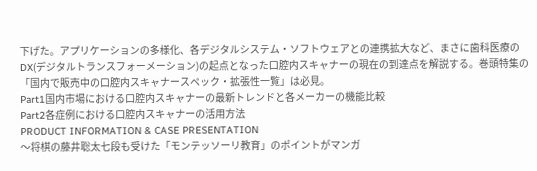下げた。アプリケーションの多様化、各デジタルシステム・ソフトウェアとの連携拡大など、まさに歯科医療のDX(デジタルトランスフォーメーション)の起点となった口腔内スキャナーの現在の到達点を解説する。巻頭特集の「国内で販売中の口腔内スキャナースペック・拡張性一覧」は必見。
Part1国内市場における口腔内スキャナーの最新トレンドと各メーカーの機能比較
Part2各症例における口腔内スキャナーの活用方法
PRODUCT INFORMATION & CASE PRESENTATION
〜将棋の藤井聡太七段も受けた「モンテッソーリ教育」のポイントがマンガ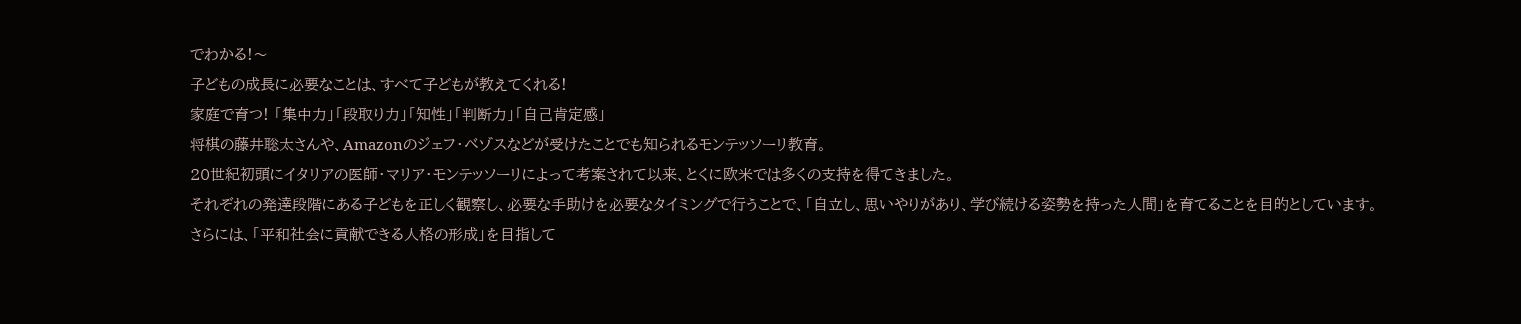でわかる!〜
子どもの成長に必要なことは、すべて子どもが教えてくれる!
家庭で育つ! 「集中力」「段取り力」「知性」「判断力」「自己肯定感」
将棋の藤井聡太さんや、Amazonのジェフ・ベゾスなどが受けたことでも知られるモンテッソーリ教育。
20世紀初頭にイタリアの医師・マリア・モンテッソーリによって考案されて以来、とくに欧米では多くの支持を得てきました。
それぞれの発達段階にある子どもを正しく観察し、必要な手助けを必要なタイミングで行うことで、「自立し、思いやりがあり、学び続ける姿勢を持った人間」を育てることを目的としています。
さらには、「平和社会に貢献できる人格の形成」を目指して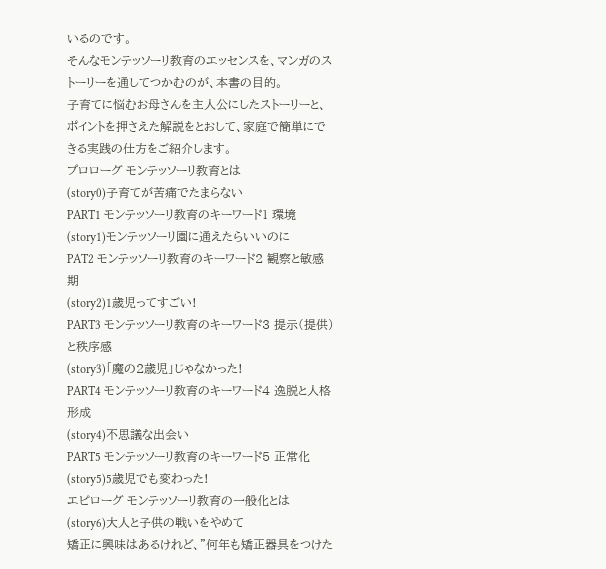いるのです。
そんなモンテッソーリ教育のエッセンスを、マンガのストーリーを通してつかむのが、本書の目的。
子育てに悩むお母さんを主人公にしたストーリーと、ポイントを押さえた解説をとおして、家庭で簡単にできる実践の仕方をご紹介します。
プロローグ モンテッソーリ教育とは
(story0)子育てが苦痛でたまらない
PART1 モンテッソーリ教育のキーワード1 環境
(story1)モンテッソーリ園に通えたらいいのに
PAT2 モンテッソーリ教育のキーワード2 観察と敏感期
(story2)1歳児ってすごい!
PART3 モンテッソーリ教育のキーワード3 提示(提供)と秩序感
(story3)「魔の2歳児」じゃなかった!
PART4 モンテッソーリ教育のキーワード4 逸脱と人格形成
(story4)不思議な出会い
PART5 モンテッソーリ教育のキーワード5 正常化
(story5)5歳児でも変わった!
エピローグ モンテッソーリ教育の一般化とは
(story6)大人と子供の戦いをやめて
矯正に興味はあるけれど、"何年も矯正器具をつけた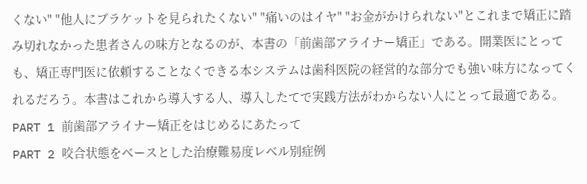くない" "他人にブラケットを見られたくない" "痛いのはイヤ" "お金がかけられない"とこれまで矯正に踏み切れなかった患者さんの味方となるのが、本書の「前歯部アライナー矯正」である。開業医にとっても、矯正専門医に依頼することなくできる本システムは歯科医院の経営的な部分でも強い味方になってくれるだろう。本書はこれから導入する人、導入したてで実践方法がわからない人にとって最適である。
PART 1 前歯部アライナー矯正をはじめるにあたって
PART 2 咬合状態をベースとした治療難易度レベル別症例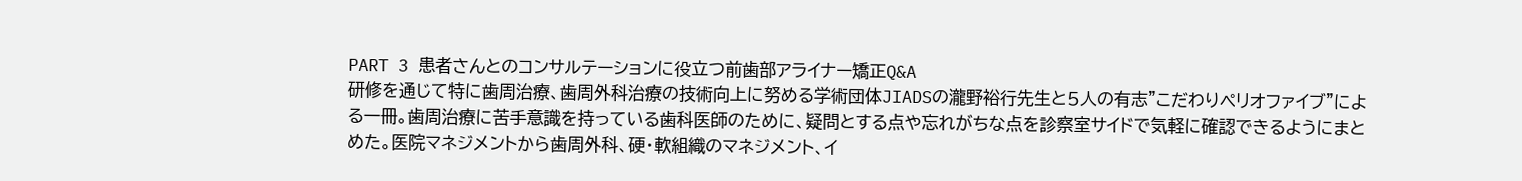PART 3 患者さんとのコンサルテーションに役立つ前歯部アライナー矯正Q&A
研修を通じて特に歯周治療、歯周外科治療の技術向上に努める学術団体JIADSの瀧野裕行先生と5人の有志"こだわりペリオファイブ"による一冊。歯周治療に苦手意識を持っている歯科医師のために、疑問とする点や忘れがちな点を診察室サイドで気軽に確認できるようにまとめた。医院マネジメントから歯周外科、硬・軟組織のマネジメント、イ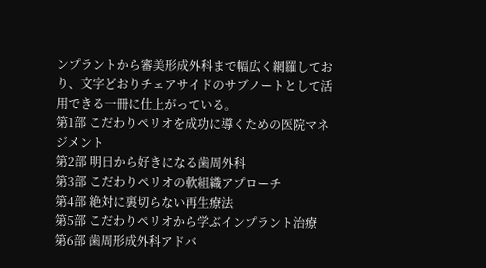ンプラントから審美形成外科まで幅広く網羅しており、文字どおりチェアサイドのサブノートとして活用できる一冊に仕上がっている。
第1部 こだわりペリオを成功に導くための医院マネジメント
第2部 明日から好きになる歯周外科
第3部 こだわりペリオの軟組織アプローチ
第4部 絶対に裏切らない再生療法
第5部 こだわりペリオから学ぶインプラント治療
第6部 歯周形成外科アドバ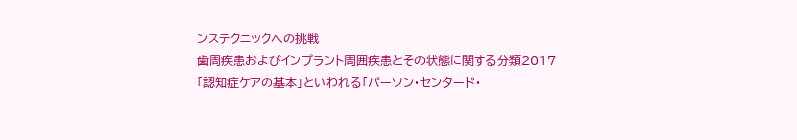ンステクニックへの挑戦
歯周疾患およびインプラント周囲疾患とその状態に関する分類2017
「認知症ケアの基本」といわれる「パーソン・センタード・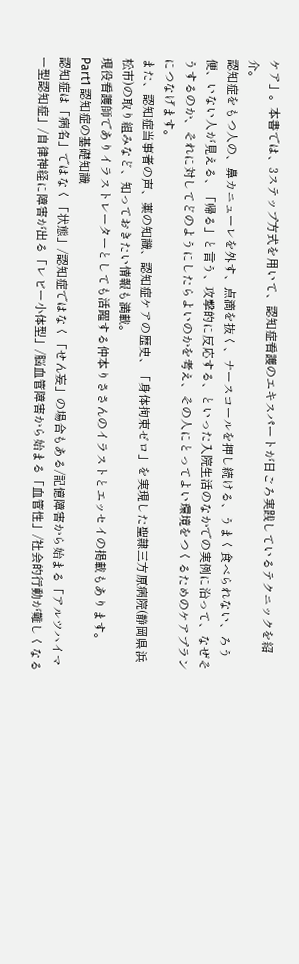ケア」。本書では、3ステップ方式を用いて、認知症看護のエキスパートが日ごろ実践しているテクニックを紹介。
認知症をもつ人の、鼻カニューレを外す、点滴を抜く、ナースコールを押し続ける、うまく食べられない、ろう便、いない人が見える、「帰る」と言う、攻撃的に反応する、といった入院生活のなかでの実例に沿って、なぜそうするのか、それに対してどのようにしたらよいのかを考え、その人にとってよい環境をつくるためのケアプランにつなげます。
また、認知症当事者の声、薬の知識、認知症ケアの歴史、「身体拘束ゼロ」を実現した聖隷三方原病院(静岡県浜松市)の取り組みなど、知っておきたい情報も満載。
現役看護師でありイラストレーターとしても活躍する仲本りささんのイラストとエッセイの掲載もあります。
Part1 認知症の基礎知識
認知症は「病名」ではなく「状態」/認知症ではなく「せん妄」の場合もある/記憶障害から始まる「アルツハイマー型認知症」/自律神経に障害が出る「レビー小体型」/脳血管障害から始まる「血管性」/社会的行動が難しくなる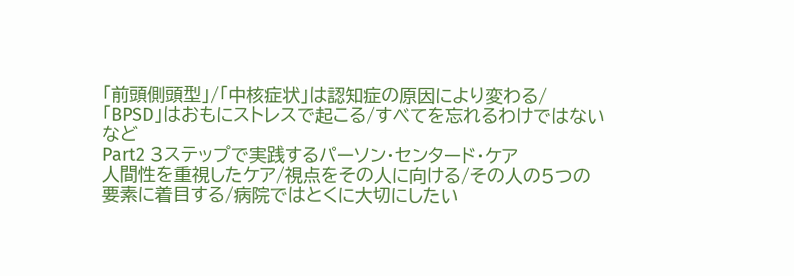「前頭側頭型」/「中核症状」は認知症の原因により変わる/「BPSD」はおもにストレスで起こる/すべてを忘れるわけではない など
Part2 3ステップで実践するパーソン・センタード・ケア
人間性を重視したケア/視点をその人に向ける/その人の5つの要素に着目する/病院ではとくに大切にしたい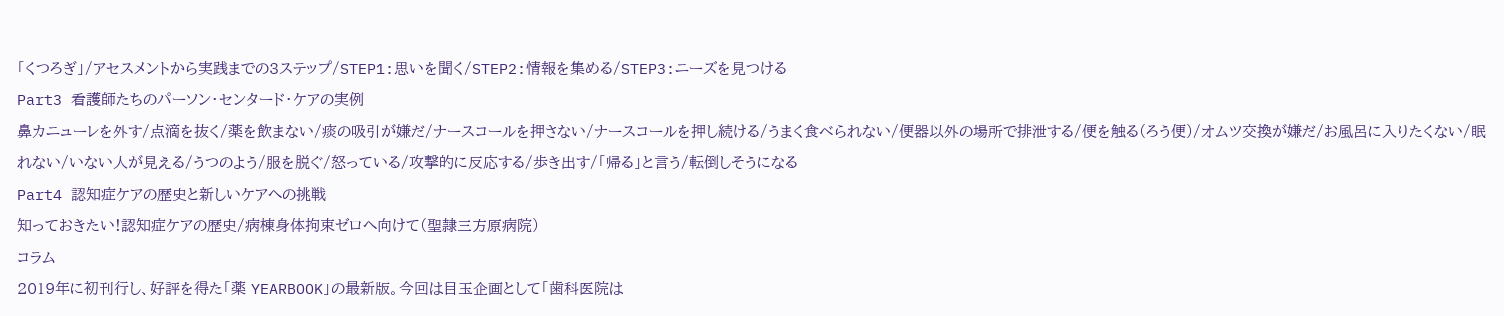「くつろぎ」/アセスメントから実践までの3ステップ/STEP1:思いを聞く/STEP2:情報を集める/STEP3:ニーズを見つける
Part3 看護師たちのパーソン・センタード・ケアの実例
鼻カニューレを外す/点滴を抜く/薬を飲まない/痰の吸引が嫌だ/ナースコールを押さない/ナースコールを押し続ける/うまく食べられない/便器以外の場所で排泄する/便を触る(ろう便)/オムツ交換が嫌だ/お風呂に入りたくない/眠れない/いない人が見える/うつのよう/服を脱ぐ/怒っている/攻撃的に反応する/歩き出す/「帰る」と言う/転倒しそうになる
Part4 認知症ケアの歴史と新しいケアへの挑戦
知っておきたい!認知症ケアの歴史/病棟身体拘束ゼロへ向けて(聖隷三方原病院)
コラム
2019年に初刊行し、好評を得た「薬 YEARBOOK」の最新版。今回は目玉企画として「歯科医院は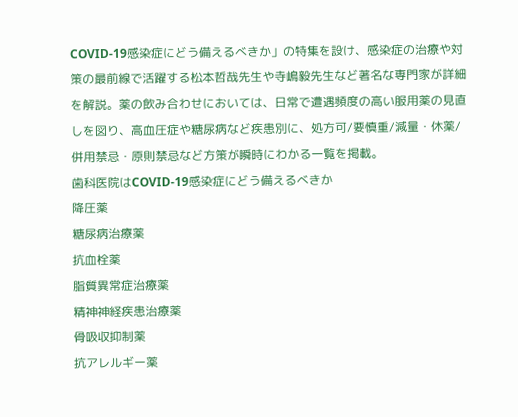COVID-19感染症にどう備えるべきか」の特集を設け、感染症の治療や対策の最前線で活躍する松本哲哉先生や寺嶋毅先生など著名な専門家が詳細を解説。薬の飲み合わせにおいては、日常で遭遇頻度の高い服用薬の見直しを図り、高血圧症や糖尿病など疾患別に、処方可/要慎重/減量・休薬/併用禁忌・原則禁忌など方策が瞬時にわかる一覧を掲載。
歯科医院はCOVID-19感染症にどう備えるべきか
降圧薬
糖尿病治療薬
抗血栓薬
脂質異常症治療薬
精神神経疾患治療薬
骨吸収抑制薬
抗アレルギー薬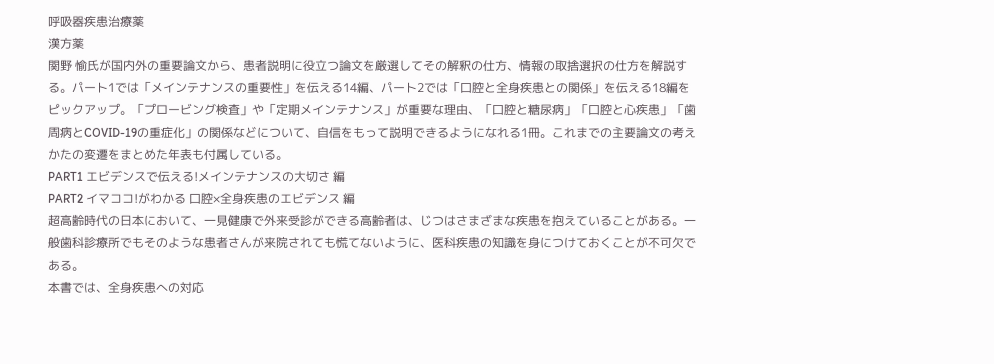呼吸器疾患治療薬
漢方薬
関野 愉氏が国内外の重要論文から、患者説明に役立つ論文を厳選してその解釈の仕方、情報の取捨選択の仕方を解説する。パート1では「メインテナンスの重要性」を伝える14編、パート2では「口腔と全身疾患との関係」を伝える18編をピックアップ。「プロービング検査」や「定期メインテナンス」が重要な理由、「口腔と糖尿病」「口腔と心疾患」「歯周病とCOVID-19の重症化」の関係などについて、自信をもって説明できるようになれる1冊。これまでの主要論文の考えかたの変遷をまとめた年表も付属している。
PART1 エビデンスで伝える!メインテナンスの大切さ 編
PART2 イマココ!がわかる 口腔×全身疾患のエビデンス 編
超高齢時代の日本において、一見健康で外来受診ができる高齢者は、じつはさまざまな疾患を抱えていることがある。一般歯科診療所でもそのような患者さんが来院されても慌てないように、医科疾患の知識を身につけておくことが不可欠である。
本書では、全身疾患への対応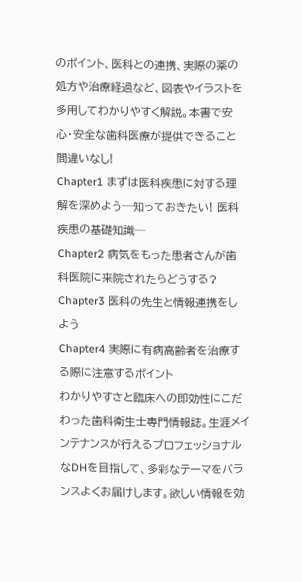のポイント、医科との連携、実際の薬の処方や治療経過など、図表やイラストを多用してわかりやすく解説。本書で安心・安全な歯科医療が提供できること間違いなし!
Chapter1 まずは医科疾患に対する理解を深めよう─知っておきたい! 医科疾患の基礎知識─
Chapter2 病気をもった患者さんが歯科医院に来院されたらどうする?
Chapter3 医科の先生と情報連携をしよう
Chapter4 実際に有病高齢者を治療する際に注意するポイント
わかりやすさと臨床への即効性にこだわった歯科衛生士専門情報誌。生涯メインテナンスが行えるプロフェッショナルなDHを目指して、多彩なテーマをバランスよくお届けします。欲しい情報を効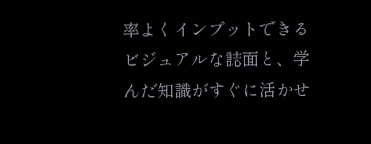率よくインプットできるビジュアルな誌面と、学んだ知識がすぐに活かせ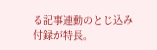る記事連動のとじ込み付録が特長。